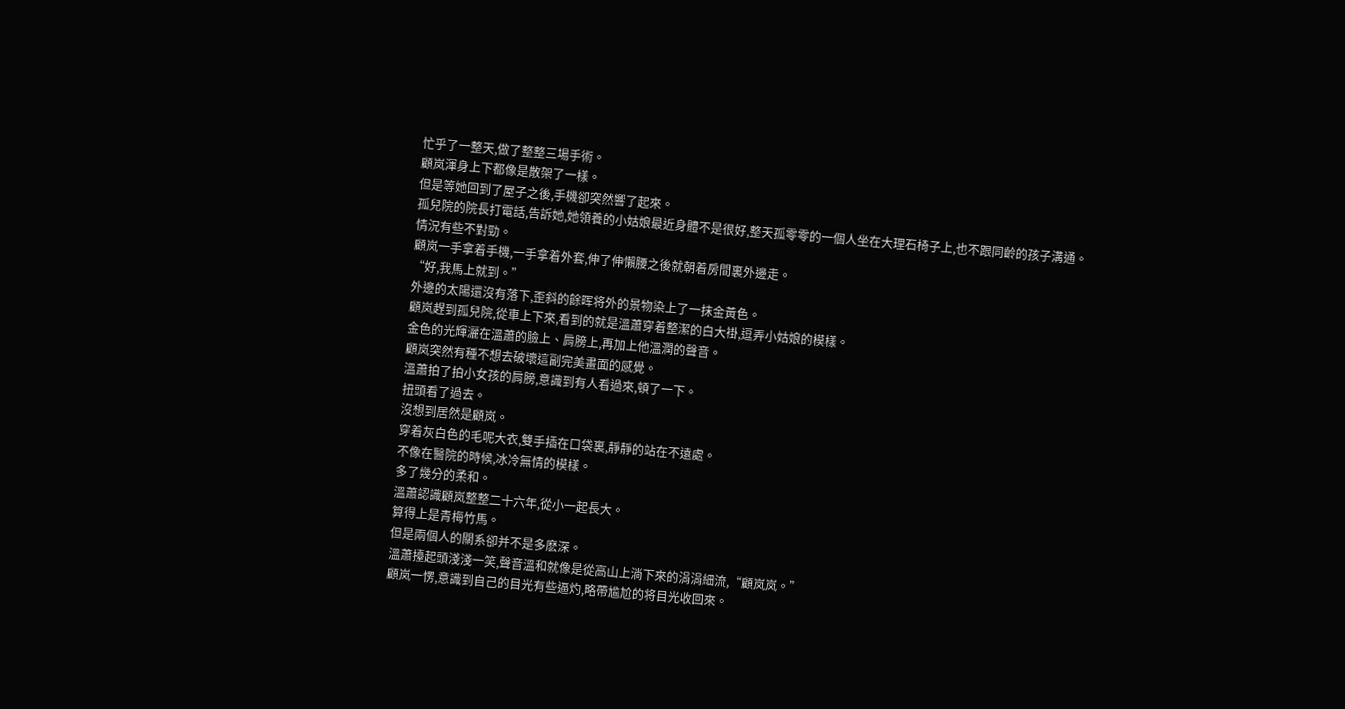忙乎了一整天,做了整整三場手術。
顧岚渾身上下都像是散架了一樣。
但是等她回到了屋子之後,手機卻突然響了起來。
孤兒院的院長打電話,告訴她,她領養的小姑娘最近身體不是很好,整天孤零零的一個人坐在大理石椅子上,也不跟同齡的孩子溝通。
情況有些不對勁。
顧岚一手拿着手機,一手拿着外套,伸了伸懶腰之後就朝着房間裏外邊走。
“好,我馬上就到。”
外邊的太陽還沒有落下,歪斜的餘晖将外的景物染上了一抹金黃色。
顧岚趕到孤兒院,從車上下來,看到的就是溫蕭穿着整潔的白大褂,逗弄小姑娘的模樣。
金色的光輝灑在溫蕭的臉上、肩膀上,再加上他溫潤的聲音。
顧岚突然有種不想去破壞這副完美畫面的感覺。
溫蕭拍了拍小女孩的肩膀,意識到有人看過來,頓了一下。
扭頭看了過去。
沒想到居然是顧岚。
穿着灰白色的毛呢大衣,雙手插在口袋裏,靜靜的站在不遠處。
不像在醫院的時候,冰冷無情的模樣。
多了幾分的柔和。
溫蕭認識顧岚整整二十六年,從小一起長大。
算得上是青梅竹馬。
但是兩個人的關系卻并不是多麽深。
溫蕭擡起頭淺淺一笑,聲音溫和就像是從高山上淌下來的涓涓細流,“顧岚岚。”
顧岚一愣,意識到自己的目光有些逼灼,略帶尴尬的将目光收回來。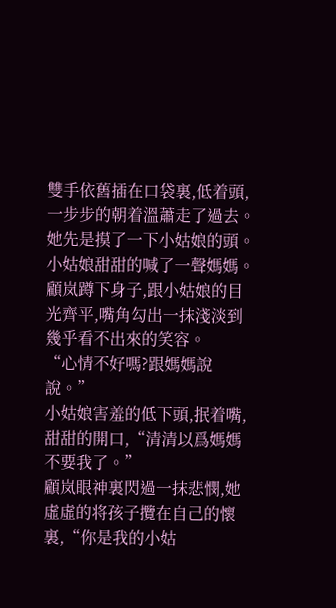雙手依舊插在口袋裏,低着頭,一步步的朝着溫蕭走了過去。
她先是摸了一下小姑娘的頭。
小姑娘甜甜的喊了一聲媽媽。
顧岚蹲下身子,跟小姑娘的目光齊平,嘴角勾出一抹淺淡到幾乎看不出來的笑容。
“心情不好嗎?跟媽媽說說。”
小姑娘害羞的低下頭,抿着嘴,甜甜的開口,“清清以爲媽媽不要我了。”
顧岚眼神裏閃過一抹悲憫,她虛虛的将孩子攬在自己的懷裏,“你是我的小姑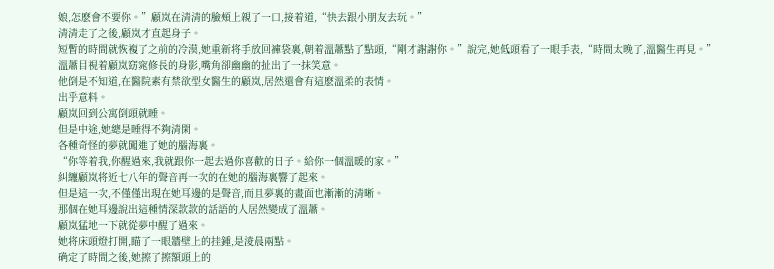娘,怎麽會不要你。”顧岚在清清的臉頰上親了一口,接着道,“快去跟小朋友去玩。”
清清走了之後,顧岚才直起身子。
短暫的時間就恢複了之前的冷漠,她重新将手放回褲袋裏,朝着溫蕭點了點頭,“剛才謝謝你。”說完,她低頭看了一眼手表,“時間太晚了,溫醫生再見。”
溫蕭目視着顧岚窈窕修長的身影,嘴角卻幽幽的扯出了一抹笑意。
他倒是不知道,在醫院素有禁欲型女醫生的顧岚,居然還會有這麽溫柔的表情。
出乎意料。
顧岚回到公寓倒頭就睡。
但是中途,她總是睡得不夠清閑。
各種奇怪的夢就闖進了她的腦海裏。
“你等着我,你醒過來,我就跟你一起去過你喜歡的日子。給你一個溫暖的家。”
糾纏顧岚将近七八年的聲音再一次的在她的腦海裏響了起來。
但是這一次,不僅僅出現在她耳邊的是聲音,而且夢裏的畫面也漸漸的清晰。
那個在她耳邊說出這種情深款款的話語的人居然變成了溫蕭。
顧岚猛地一下就從夢中醒了過來。
她将床頭燈打開,瞄了一眼牆壁上的挂鍾,是淩晨兩點。
确定了時間之後,她擦了擦額頭上的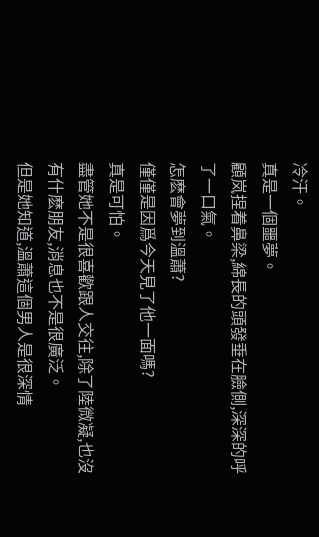冷汗。
真是一個噩夢。
顧岚捏着鼻梁,綿長的頭發垂在臉側,深深的呼了一口氣。
怎麽會夢到溫蕭?
僅僅是因爲今天見了他一面嗎?
真是可怕。
盡管她不是很喜歡跟人交往,除了陸微凝,也沒有什麽朋友,消息也不是很廣泛。
但是她知道,溫蕭這個男人是很深情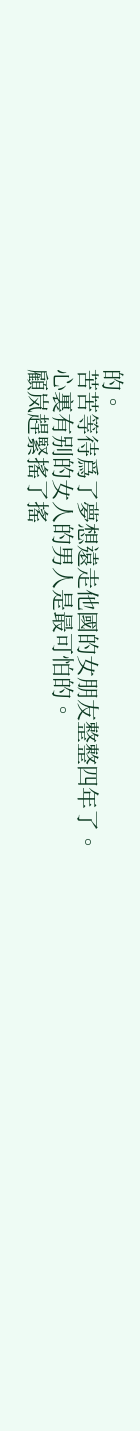的。
苦苦等待爲了夢想遠走他國的女朋友整整四年了。
心裏有别的女人的男人是最可怕的。
顧岚趕緊搖了搖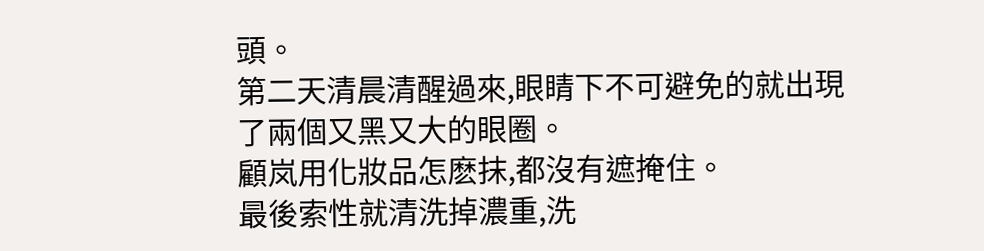頭。
第二天清晨清醒過來,眼睛下不可避免的就出現了兩個又黑又大的眼圈。
顧岚用化妝品怎麽抹,都沒有遮掩住。
最後索性就清洗掉濃重,洗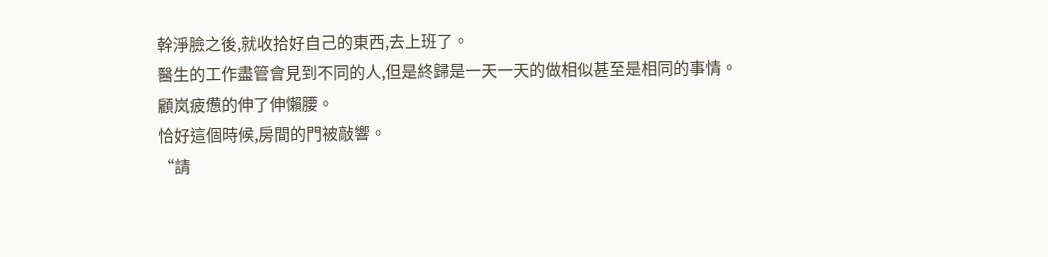幹淨臉之後,就收拾好自己的東西,去上班了。
醫生的工作盡管會見到不同的人,但是終歸是一天一天的做相似甚至是相同的事情。
顧岚疲憊的伸了伸懶腰。
恰好這個時候,房間的門被敲響。
“請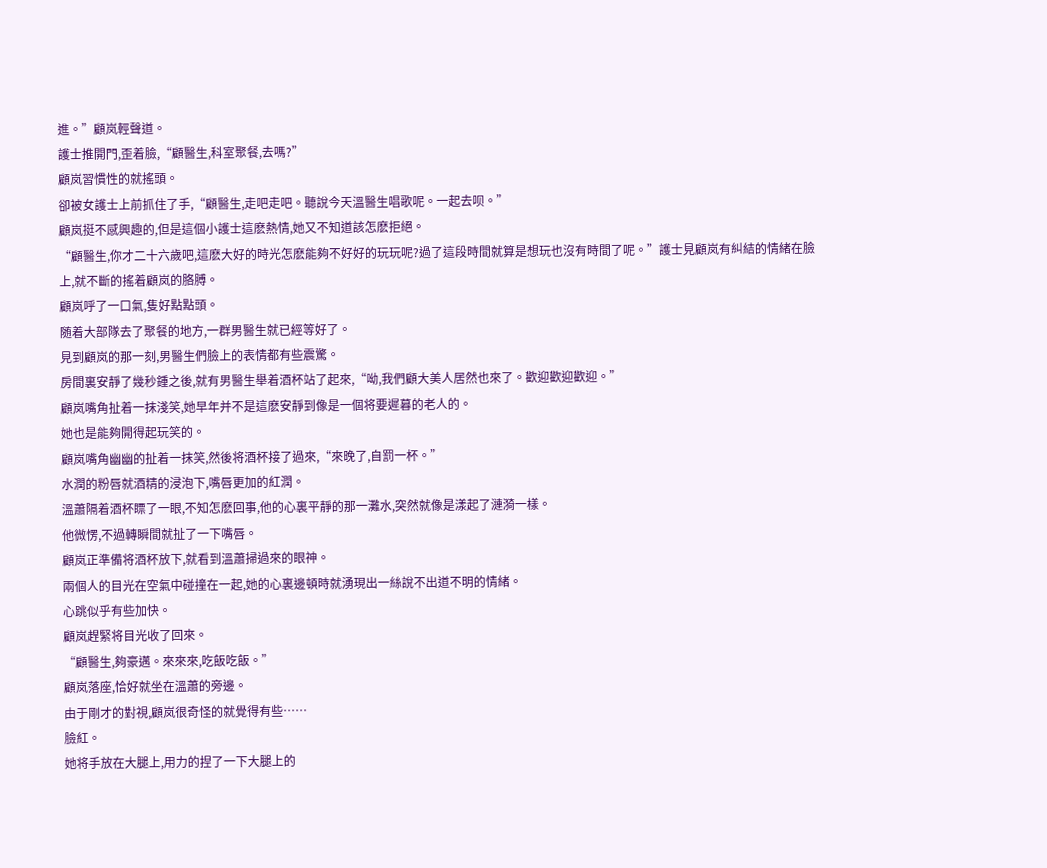進。”顧岚輕聲道。
護士推開門,歪着臉,“顧醫生,科室聚餐,去嗎?”
顧岚習慣性的就搖頭。
卻被女護士上前抓住了手,“顧醫生,走吧走吧。聽說今天溫醫生唱歌呢。一起去呗。”
顧岚挺不感興趣的,但是這個小護士這麽熱情,她又不知道該怎麽拒絕。
“顧醫生,你才二十六歲吧,這麽大好的時光怎麽能夠不好好的玩玩呢?過了這段時間就算是想玩也沒有時間了呢。”護士見顧岚有糾結的情緒在臉上,就不斷的搖着顧岚的胳膊。
顧岚呼了一口氣,隻好點點頭。
随着大部隊去了聚餐的地方,一群男醫生就已經等好了。
見到顧岚的那一刻,男醫生們臉上的表情都有些震驚。
房間裏安靜了幾秒鍾之後,就有男醫生舉着酒杯站了起來,“呦,我們顧大美人居然也來了。歡迎歡迎歡迎。”
顧岚嘴角扯着一抹淺笑,她早年并不是這麽安靜到像是一個将要遲暮的老人的。
她也是能夠開得起玩笑的。
顧岚嘴角幽幽的扯着一抹笑,然後将酒杯接了過來,“來晚了,自罰一杯。”
水潤的粉唇就酒精的浸泡下,嘴唇更加的紅潤。
溫蕭隔着酒杯瞟了一眼,不知怎麽回事,他的心裏平靜的那一灘水,突然就像是漾起了漣漪一樣。
他微愣,不過轉瞬間就扯了一下嘴唇。
顧岚正準備将酒杯放下,就看到溫蕭掃過來的眼神。
兩個人的目光在空氣中碰撞在一起,她的心裏邊頓時就湧現出一絲說不出道不明的情緒。
心跳似乎有些加快。
顧岚趕緊将目光收了回來。
“顧醫生,夠豪邁。來來來,吃飯吃飯。”
顧岚落座,恰好就坐在溫蕭的旁邊。
由于剛才的對視,顧岚很奇怪的就覺得有些……
臉紅。
她将手放在大腿上,用力的捏了一下大腿上的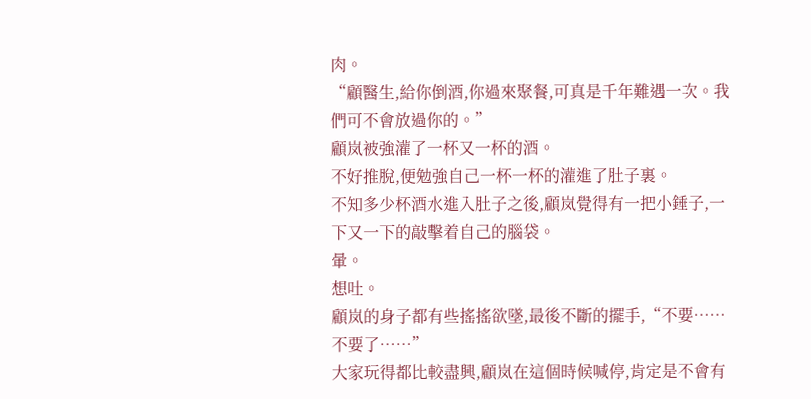肉。
“顧醫生,給你倒酒,你過來聚餐,可真是千年難遇一次。我們可不會放過你的。”
顧岚被強灌了一杯又一杯的酒。
不好推脫,便勉強自己一杯一杯的灌進了肚子裏。
不知多少杯酒水進入肚子之後,顧岚覺得有一把小錘子,一下又一下的敲擊着自己的腦袋。
暈。
想吐。
顧岚的身子都有些搖搖欲墜,最後不斷的擺手,“不要……不要了……”
大家玩得都比較盡興,顧岚在這個時候喊停,肯定是不會有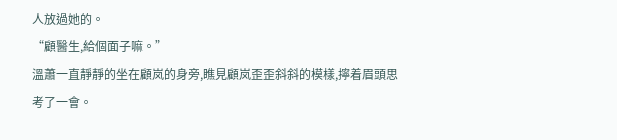人放過她的。
“顧醫生,給個面子嘛。”
溫蕭一直靜靜的坐在顧岚的身旁,瞧見顧岚歪歪斜斜的模樣,擰着眉頭思考了一會。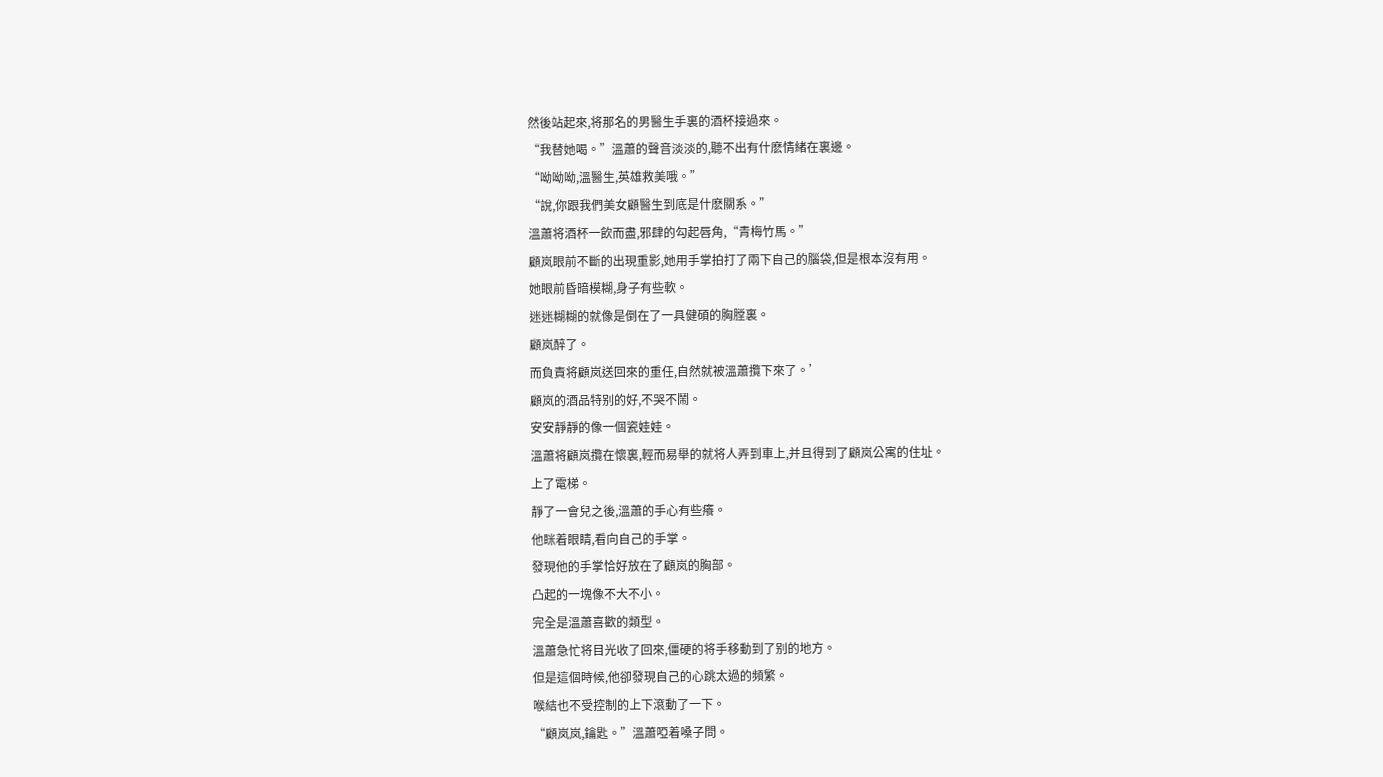然後站起來,将那名的男醫生手裏的酒杯接過來。
“我替她喝。”溫蕭的聲音淡淡的,聽不出有什麽情緒在裏邊。
“呦呦呦,溫醫生,英雄救美哦。”
“說,你跟我們美女顧醫生到底是什麽關系。”
溫蕭将酒杯一飲而盡,邪肆的勾起唇角,“青梅竹馬。”
顧岚眼前不斷的出現重影,她用手掌拍打了兩下自己的腦袋,但是根本沒有用。
她眼前昏暗模糊,身子有些軟。
迷迷糊糊的就像是倒在了一具健碩的胸膛裏。
顧岚醉了。
而負責将顧岚送回來的重任,自然就被溫蕭攬下來了。’
顧岚的酒品特别的好,不哭不鬧。
安安靜靜的像一個瓷娃娃。
溫蕭将顧岚攬在懷裏,輕而易舉的就将人弄到車上,并且得到了顧岚公寓的住址。
上了電梯。
靜了一會兒之後,溫蕭的手心有些癢。
他眯着眼睛,看向自己的手掌。
發現他的手掌恰好放在了顧岚的胸部。
凸起的一塊像不大不小。
完全是溫蕭喜歡的類型。
溫蕭急忙将目光收了回來,僵硬的将手移動到了别的地方。
但是這個時候,他卻發現自己的心跳太過的頻繁。
喉結也不受控制的上下滾動了一下。
“顧岚岚,鑰匙。”溫蕭啞着嗓子問。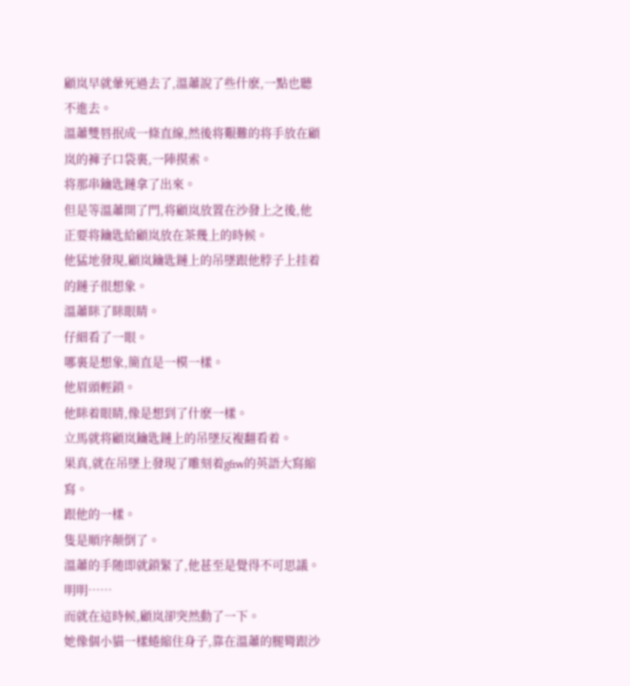顧岚早就暈死過去了,溫蕭說了些什麽,一點也聽不進去。
溫蕭雙唇抿成一條直線,然後将艱難的将手放在顧岚的褲子口袋裏,一陣摸索。
将那串鑰匙鏈拿了出來。
但是等溫蕭開了門,将顧岚放置在沙發上之後,他正要将鑰匙給顧岚放在茶幾上的時候。
他猛地發現,顧岚鑰匙鏈上的吊墜跟他脖子上挂着的鏈子很想象。
溫蕭眯了眯眼睛。
仔細看了一眼。
哪裏是想象,簡直是一模一樣。
他眉頭輕鎖。
他眯着眼睛,像是想到了什麽一樣。
立馬就将顧岚鑰匙鏈上的吊墜反複翻看着。
果真,就在吊墜上發現了雕刻着g&w的英語大寫縮寫。
跟他的一樣。
隻是順序颠倒了。
溫蕭的手随即就鎖緊了,他甚至是覺得不可思議。
明明……
而就在這時候,顧岚卻突然動了一下。
她像個小貓一樣蜷縮住身子,靠在溫蕭的腿彎跟沙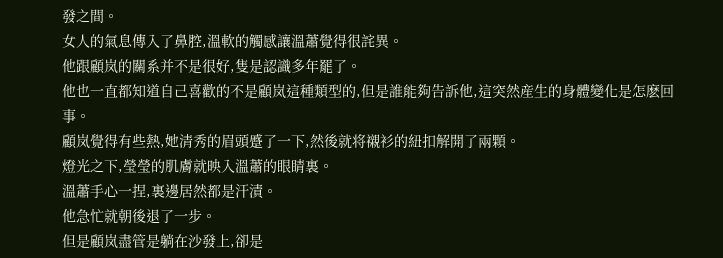發之間。
女人的氣息傳入了鼻腔,溫軟的觸感讓溫蕭覺得很詫異。
他跟顧岚的關系并不是很好,隻是認識多年罷了。
他也一直都知道自己喜歡的不是顧岚這種類型的,但是誰能夠告訴他,這突然産生的身體變化是怎麽回事。
顧岚覺得有些熱,她清秀的眉頭蹙了一下,然後就将襯衫的紐扣解開了兩顆。
燈光之下,瑩瑩的肌膚就映入溫蕭的眼睛裏。
溫蕭手心一捏,裏邊居然都是汗漬。
他急忙就朝後退了一步。
但是顧岚盡管是躺在沙發上,卻是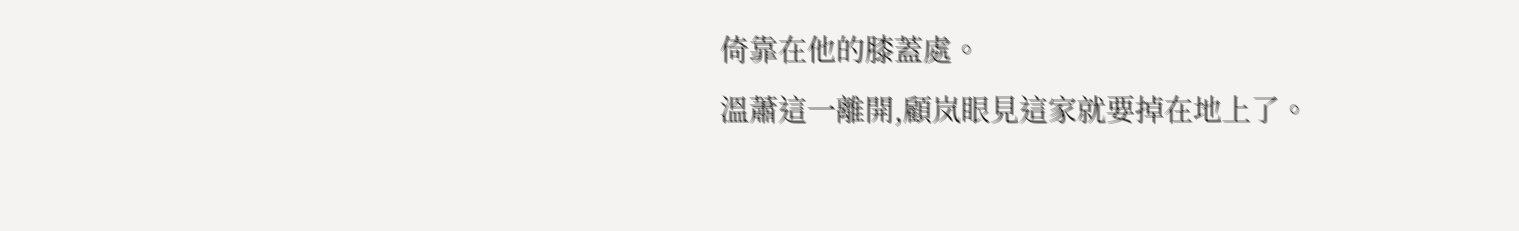倚靠在他的膝蓋處。
溫蕭這一離開,顧岚眼見這家就要掉在地上了。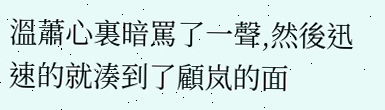溫蕭心裏暗罵了一聲,然後迅速的就湊到了顧岚的面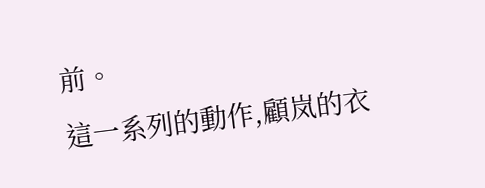前。
這一系列的動作,顧岚的衣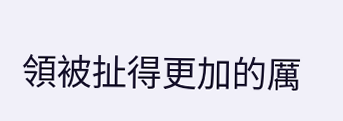領被扯得更加的厲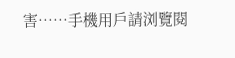害……手機用戶請浏覽閱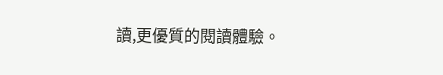讀,更優質的閱讀體驗。